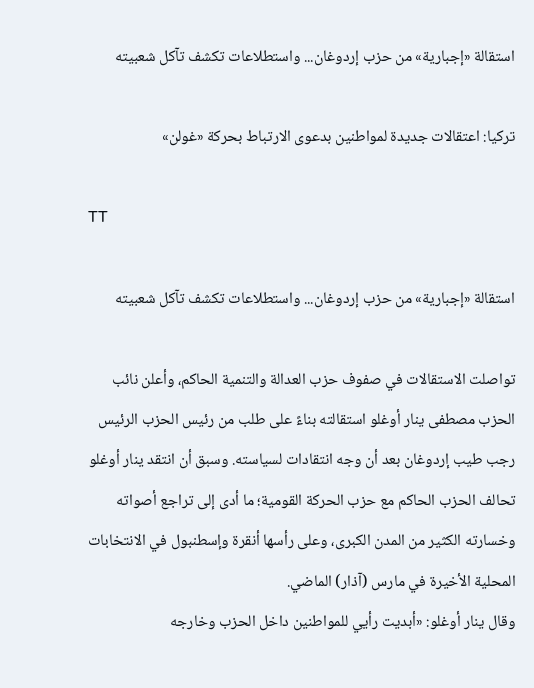استقالة «إجبارية» من حزب إردوغان... واستطلاعات تكشف تآكل شعبيته

تركيا: اعتقالات جديدة لمواطنين بدعوى الارتباط بحركة «غولن»

TT

استقالة «إجبارية» من حزب إردوغان... واستطلاعات تكشف تآكل شعبيته

تواصلت الاستقالات في صفوف حزب العدالة والتنمية الحاكم، وأعلن نائب الحزب مصطفى ينار أوغلو استقالته بناءً على طلب من رئيس الحزب الرئيس رجب طيب إردوغان بعد أن وجه انتقادات لسياسته. وسبق أن انتقد ينار أوغلو تحالف الحزب الحاكم مع حزب الحركة القومية؛ ما أدى إلى تراجع أصواته وخسارته الكثير من المدن الكبرى، وعلى رأسها أنقرة وإسطنبول في الانتخابات المحلية الأخيرة في مارس (آذار) الماضي.
وقال ينار أوغلو: «أبديت رأيي للمواطنين داخل الحزب وخارجه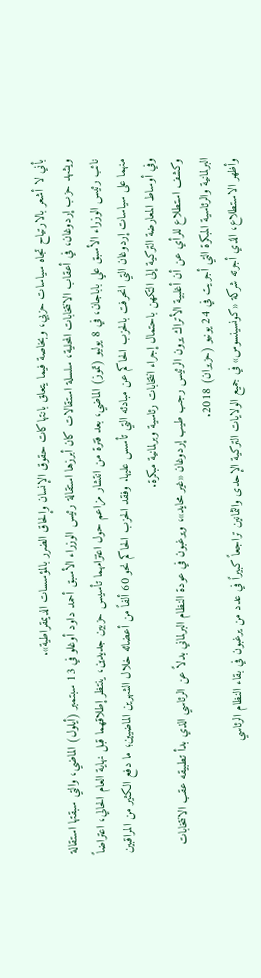بأني لا أشعر بالارتياح تجاه سياسات حزبي، وبخاصة فيما يتعلق بانتهاكات حقوق الإنسان وإلحاق الضرر بالمؤسسات الديمقراطية».
ويشهد حزب إردوغان، في أعقاب الانتخابات المحلية، سلسلة استقالات كان أبرزها استقالة رئيس الوزراء الأسبق أحمد داود أوغلو في 13 سبتمبر (أيلول) الماضي، والتي سبقتها استقالة نائب رئيس الوزراء الأسبق علي باباجان، في 8 يوليو (تموز) الماضي، بعد فترة من انتشار مزاعم حول اعتزامهما تأسيس حزبين جديدين، ينتظر إطلاقهما قبل نهاية العام الحالي، اعتراضاً منهما على سياسات إردوغان التي انحرفت بالحزب الحاكم عن مبادئه التي تأسس عليها. وفقد الحزب الحاكم نحو 60 ألفاً من أعضائه خلال الشهرين الماضيين؛ ما دفع الكثير من المراقبين وفي أوساط المعارضة التركية إلى التكهن باحتمال إجراء انتخابات رئاسية وبرلمانية مبكرة.
وكشف استطلاع للرأي عن أن أغلبية الأتراك يرون الرئيس رجب طيب إردوغان «غير محايد»، ويرغبون في عودة النظام البرلماني بدلاً عن الرئاسي الذي بدأ تطبيقه عقب الانتخابات البرلمانية والرئاسية المبكرة التي أجريت في 24 يونيو (حزيران) 2018.
وأظهر الاستطلاع، الذي أجرته شركة «كونسينسوس» في جميع الولايات التركية الإحدى والثمانين تراجعاً كبيراً في عدد من يرغبون في بقاء النظام الرئاسي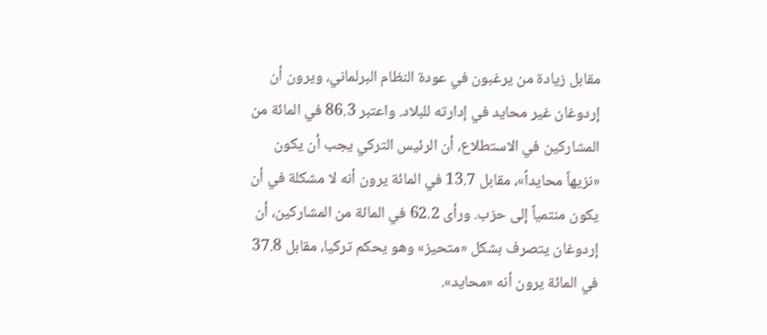مقابل زيادة من يرغبون في عودة النظام البرلماني، ويرون أن إردوغان غير محايد في إدارته للبلاد. واعتبر 86.3 في المائة من المشاركين في الاستطلاع، أن الرئيس التركي يجب أن يكون «نزيهاً محايداً»، مقابل 13.7 في المائة يرون أنه لا مشكلة في أن يكون منتمياً إلى حزب. ورأى 62.2 في المائة من المشاركين، أن إردوغان يتصرف بشكل «متحيز» وهو يحكم تركيا، مقابل 37.8 في المائة يرون أنه «محايد».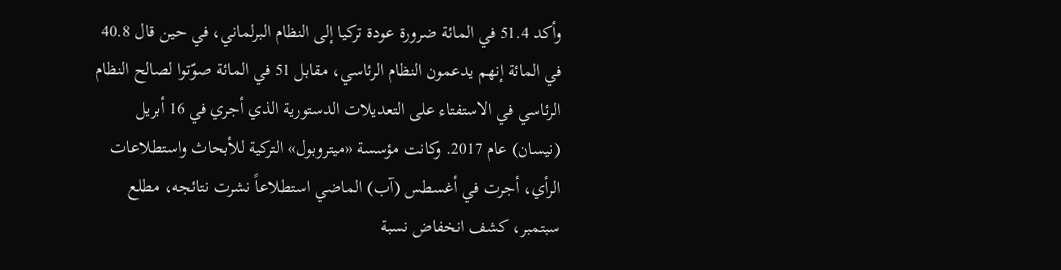وأكد 51.4 في المائة ضرورة عودة تركيا إلى النظام البرلماني، في حين قال 40.8 في المائة إنهم يدعمون النظام الرئاسي، مقابل 51 في المائة صوّتوا لصالح النظام الرئاسي في الاستفتاء على التعديلات الدستورية الذي أجري في 16 أبريل (نيسان) عام 2017. وكانت مؤسسة «ميتروبول» التركية للأبحاث واستطلاعات الرأي، أجرت في أغسطس (آب) الماضي استطلاعاً نشرت نتائجه، مطلع سبتمبر، كشف انخفاض نسبة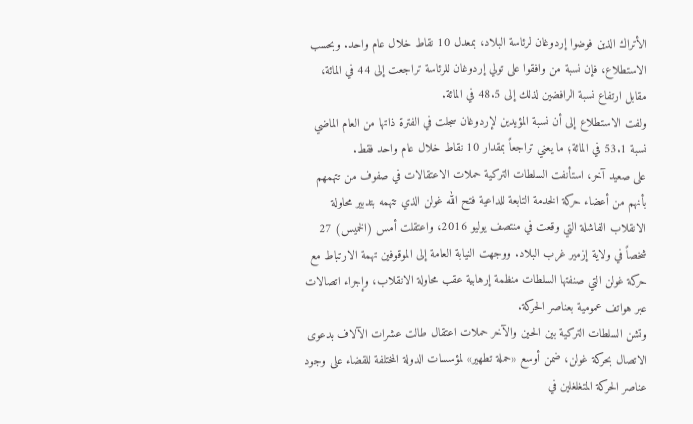الأتراك الذين فوضوا إردوغان لرئاسة البلاد، بمعدل 10 نقاط خلال عام واحد. وبحسب الاستطلاع، فإن نسبة من وافقوا على تولي إردوغان للرئاسة تراجعت إلى 44 في المائة، مقابل ارتفاع نسبة الرافضين لذلك إلى 48.5 في المائة.
ولفت الاستطلاع إلى أن نسبة المؤيدين لإردوغان سجلت في الفترة ذاتها من العام الماضي نسبة 53.1 في المائة؛ ما يعني تراجعاً بمقدار 10 نقاط خلال عام واحد فقط.
على صعيد آخر، استأنفت السلطات التركية حملات الاعتقالات في صفوف من تتهمهم بأنهم من أعضاء حركة الخدمة التابعة للداعية فتح الله غولن الذي تتهمه بتدبير محاولة الانقلاب الفاشلة التي وقعت في منتصف يوليو 2016، واعتقلت أمس (الخميس) 27 شخصاً في ولاية إزمير غرب البلاد. ووجهت النيابة العامة إلى الموقوفين تهمة الارتباط مع حركة غولن التي صنفتها السلطات منظمة إرهابية عقب محاولة الانقلاب، وإجراء اتصالات عبر هواتف عمومية بعناصر الحركة.
وتشن السلطات التركية بين الحين والآخر حملات اعتقال طالت عشرات الآلاف بدعوى الاتصال بحركة غولن، ضمن أوسع «حملة تطهير» لمؤسسات الدولة المختلفة للقضاء على وجود عناصر الحركة المتغلغلين في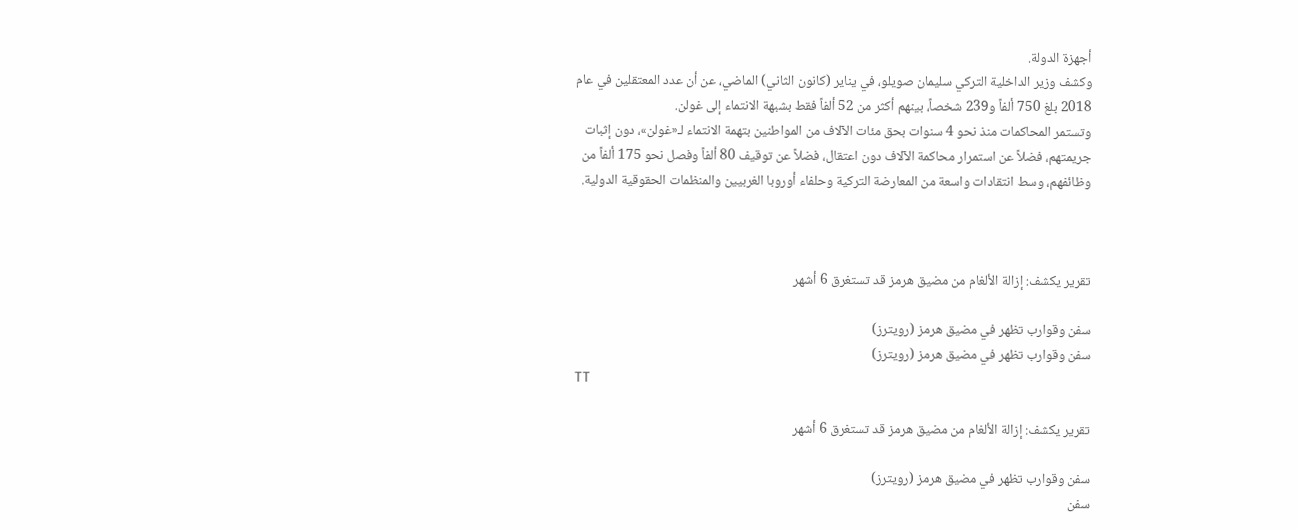أجهزة الدولة.
وكشف وزير الداخلية التركي سليمان صويلو، في يناير (كانون الثاني) الماضي، عن أن عدد المعتقلين في عام 2018 بلغ 750 ألفاً و239 شخصاً، بينهم أكثر من 52 ألفاً فقط بشبهة الانتماء إلى غولن.
وتستمر المحاكمات منذ نحو 4 سنوات بحق مئات الآلاف من المواطنين بتهمة الانتماء لـ«غولن»، دون إثبات جريمتهم، فضلاً عن استمرار محاكمة الآلاف دون اعتقال، فضلاً عن توقيف 80 ألفاً وفصل نحو 175 ألفاً من وظائفهم، وسط انتقادات واسعة من المعارضة التركية وحلفاء أوروبا الغربيين والمنظمات الحقوقية الدولية.



تقرير يكشف: إزالة الألغام من مضيق هرمز قد تستغرق 6 أشهر

سفن وقوارب تظهر في مضيق هرمز (رويترز)
سفن وقوارب تظهر في مضيق هرمز (رويترز)
TT

تقرير يكشف: إزالة الألغام من مضيق هرمز قد تستغرق 6 أشهر

سفن وقوارب تظهر في مضيق هرمز (رويترز)
سفن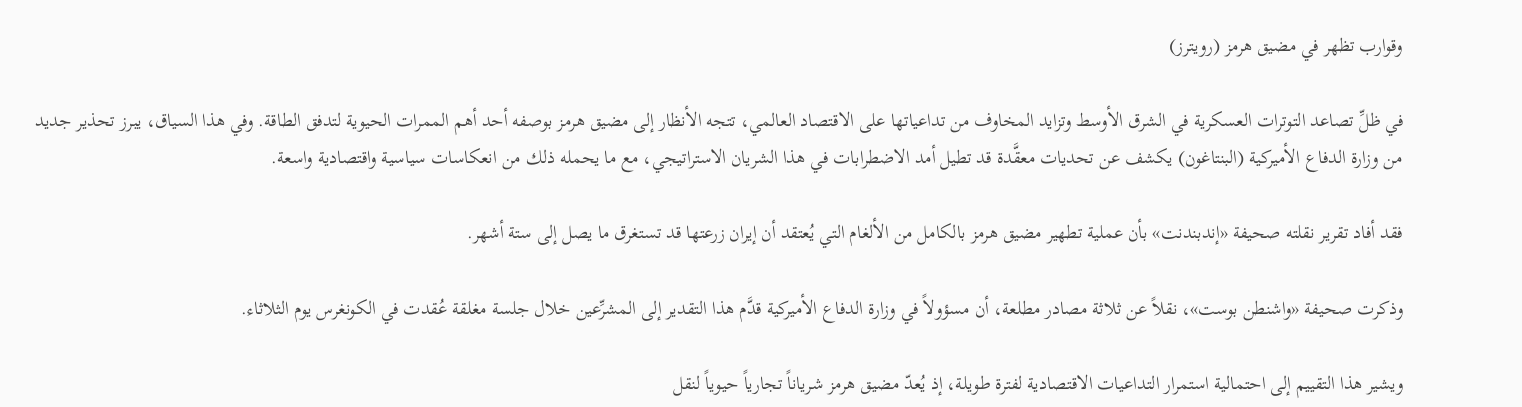وقوارب تظهر في مضيق هرمز (رويترز)

في ظلِّ تصاعد التوترات العسكرية في الشرق الأوسط وتزايد المخاوف من تداعياتها على الاقتصاد العالمي، تتجه الأنظار إلى مضيق هرمز بوصفه أحد أهم الممرات الحيوية لتدفق الطاقة. وفي هذا السياق، يبرز تحذير جديد من وزارة الدفاع الأميركية (البنتاغون) يكشف عن تحديات معقَّدة قد تطيل أمد الاضطرابات في هذا الشريان الاستراتيجي، مع ما يحمله ذلك من انعكاسات سياسية واقتصادية واسعة.

فقد أفاد تقرير نقلته صحيفة «إندبندنت» بأن عملية تطهير مضيق هرمز بالكامل من الألغام التي يُعتقد أن إيران زرعتها قد تستغرق ما يصل إلى ستة أشهر.

وذكرت صحيفة «واشنطن بوست»، نقلاً عن ثلاثة مصادر مطلعة، أن مسؤولاً في وزارة الدفاع الأميركية قدَّم هذا التقدير إلى المشرِّعين خلال جلسة مغلقة عُقدت في الكونغرس يوم الثلاثاء.

ويشير هذا التقييم إلى احتمالية استمرار التداعيات الاقتصادية لفترة طويلة، إذ يُعدّ مضيق هرمز شرياناً تجارياً حيوياً لنقل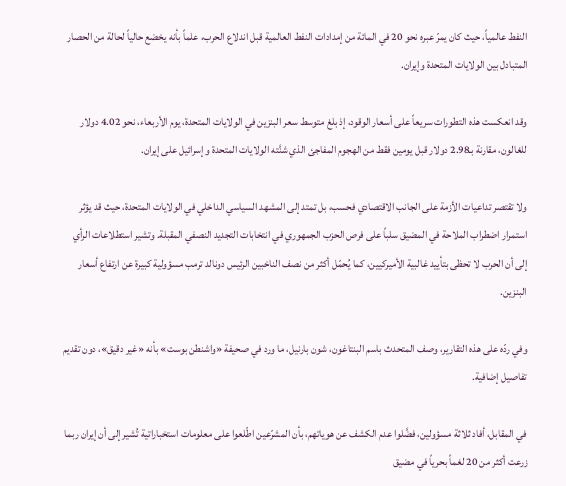النفط عالمياً، حيث كان يمرّ عبره نحو 20 في المائة من إمدادات النفط العالمية قبل اندلاع الحرب، علماً بأنه يخضع حالياً لحالة من الحصار المتبادل بين الولايات المتحدة وإيران.

وقد انعكست هذه التطورات سريعاً على أسعار الوقود، إذ بلغ متوسط سعر البنزين في الولايات المتحدة، يوم الأربعاء، نحو 4.02 دولار للغالون، مقارنة بـ2.98 دولار قبل يومين فقط من الهجوم المفاجئ الذي شنَّته الولايات المتحدة وإسرائيل على إيران.

ولا تقتصر تداعيات الأزمة على الجانب الاقتصادي فحسب، بل تمتد إلى المشهد السياسي الداخلي في الولايات المتحدة، حيث قد يؤثر استمرار اضطراب الملاحة في المضيق سلباً على فرص الحزب الجمهوري في انتخابات التجديد النصفي المقبلة. وتشير استطلاعات الرأي إلى أن الحرب لا تحظى بتأييد غالبية الأميركيين، كما يُحمّل أكثر من نصف الناخبين الرئيس دونالد ترمب مسؤولية كبيرة عن ارتفاع أسعار البنزين.

وفي ردّه على هذه التقارير، وصف المتحدث باسم البنتاغون، شون بارنيل، ما ورد في صحيفة «واشنطن بوست» بأنه «غير دقيق»، دون تقديم تفاصيل إضافية.

في المقابل، أفاد ثلاثة مسؤولين، فضَّلوا عدم الكشف عن هوياتهم، بأن المشرّعين اطّلعوا على معلومات استخباراتية تُشير إلى أن إيران ربما زرعت أكثر من 20 لغماً بحرياً في مضيق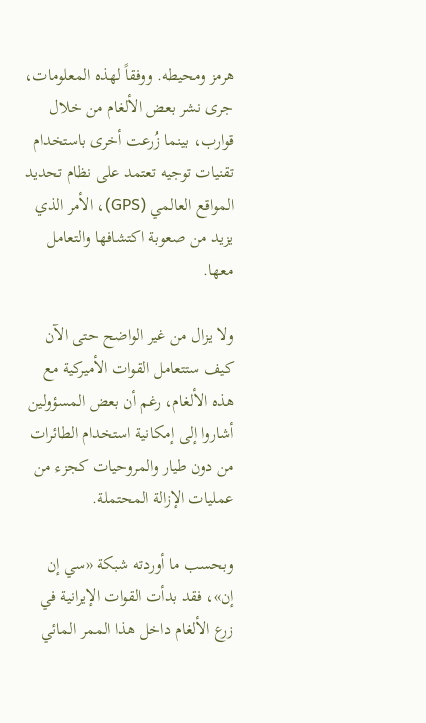هرمز ومحيطه. ووفقاً لهذه المعلومات، جرى نشر بعض الألغام من خلال قوارب، بينما زُرعت أخرى باستخدام تقنيات توجيه تعتمد على نظام تحديد المواقع العالمي (GPS)، الأمر الذي يزيد من صعوبة اكتشافها والتعامل معها.

ولا يزال من غير الواضح حتى الآن كيف ستتعامل القوات الأميركية مع هذه الألغام، رغم أن بعض المسؤولين أشاروا إلى إمكانية استخدام الطائرات من دون طيار والمروحيات كجزء من عمليات الإزالة المحتملة.

وبحسب ما أوردته شبكة «سي إن إن»، فقد بدأت القوات الإيرانية في زرع الألغام داخل هذا الممر المائي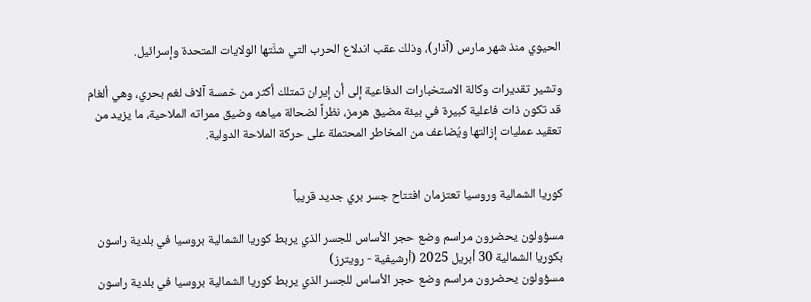الحيوي منذ شهر مارس (آذار)، وذلك عقب اندلاع الحرب التي شنَّتها الولايات المتحدة وإسرائيل.

وتشير تقديرات وكالة الاستخبارات الدفاعية إلى أن إيران تمتلك أكثر من خمسة آلاف لغم بحري، وهي ألغام قد تكون ذات فاعلية كبيرة في بيئة مضيق هرمز، نظراً لضحالة مياهه وضيق ممراته الملاحية، ما يزيد من تعقيد عمليات إزالتها ويُضاعف من المخاطر المحتملة على حركة الملاحة الدولية.


كوريا الشمالية وروسيا تعتزمان افتتاح جسر بري جديد قريباً

مسؤولون يحضرون مراسم وضع حجر الأساس للجسر الذي يربط كوريا الشمالية بروسيا في بلدية راسون بكوريا الشمالية 30 أبريل 2025 (أرشيفية - رويترز)
مسؤولون يحضرون مراسم وضع حجر الأساس للجسر الذي يربط كوريا الشمالية بروسيا في بلدية راسون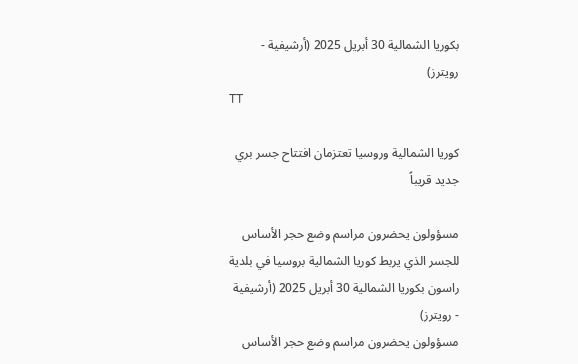بكوريا الشمالية 30 أبريل 2025 (أرشيفية - رويترز)
TT

كوريا الشمالية وروسيا تعتزمان افتتاح جسر بري جديد قريباً

مسؤولون يحضرون مراسم وضع حجر الأساس للجسر الذي يربط كوريا الشمالية بروسيا في بلدية راسون بكوريا الشمالية 30 أبريل 2025 (أرشيفية - رويترز)
مسؤولون يحضرون مراسم وضع حجر الأساس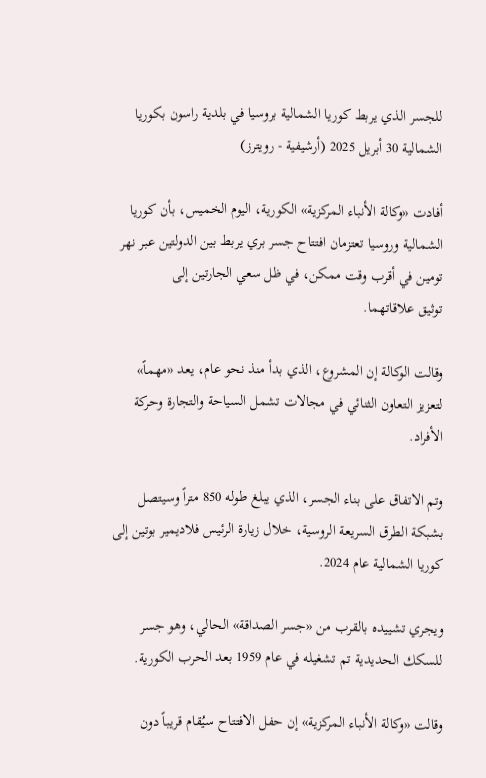للجسر الذي يربط كوريا الشمالية بروسيا في بلدية راسون بكوريا الشمالية 30 أبريل 2025 (أرشيفية - رويترز)

أفادت «وكالة الأنباء المركزية» الكورية، اليوم الخميس، بأن كوريا الشمالية وروسيا تعتزمان افتتاح جسر بري يربط بين الدولتين عبر نهر تومين في أقرب وقت ممكن، في ظل ‌سعي الجارتين ‌إلى توثيق ‌علاقاتهما.

وقالت الوكالة إن المشروع، الذي بدأ منذ نحو عام، يعد «مهماً» لتعزيز التعاون الثنائي في مجالات تشمل السياحة والتجارة وحركة الأفراد.

وتم الاتفاق على بناء الجسر، ‌الذي ‌يبلغ طوله 850 متراً ‌وسيتصل بشبكة الطرق السريعة ‌الروسية، خلال زيارة الرئيس فلاديمير بوتين إلى كوريا الشمالية عام 2024.

ويجري تشييده ‌بالقرب من «جسر الصداقة» الحالي، وهو جسر للسكك الحديدية تم تشغيله في عام 1959 بعد الحرب الكورية.

وقالت «وكالة الأنباء المركزية» إن حفل الافتتاح سيُقام قريباً دون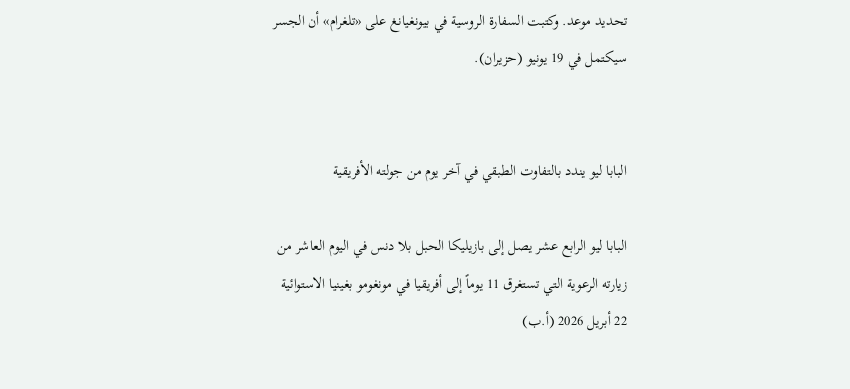تحديد موعد. وكتبت السفارة الروسية في بيونغيانغ على «تلغرام» أن الجسر سيكتمل في 19 يونيو (حزيران).


البابا ليو يندد بالتفاوت الطبقي في آخر يوم من جولته الأفريقية

البابا ليو الرابع عشر يصل إلى بازيليكا الحبل بلا دنس في اليوم العاشر من زيارته الرعوية التي تستغرق 11 يوماً إلى أفريقيا في مونغومو بغينيا الاستوائية 22 أبريل 2026 (أ.ب)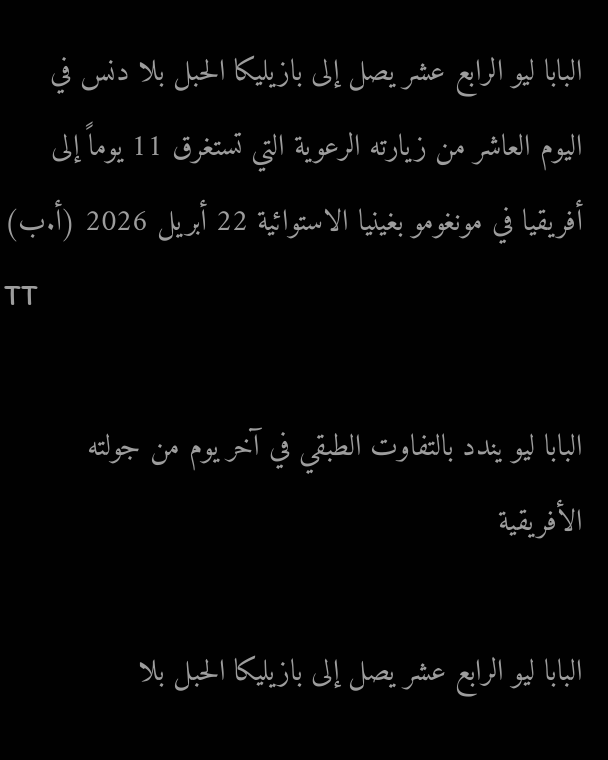البابا ليو الرابع عشر يصل إلى بازيليكا الحبل بلا دنس في اليوم العاشر من زيارته الرعوية التي تستغرق 11 يوماً إلى أفريقيا في مونغومو بغينيا الاستوائية 22 أبريل 2026 (أ.ب)
TT

البابا ليو يندد بالتفاوت الطبقي في آخر يوم من جولته الأفريقية

البابا ليو الرابع عشر يصل إلى بازيليكا الحبل بلا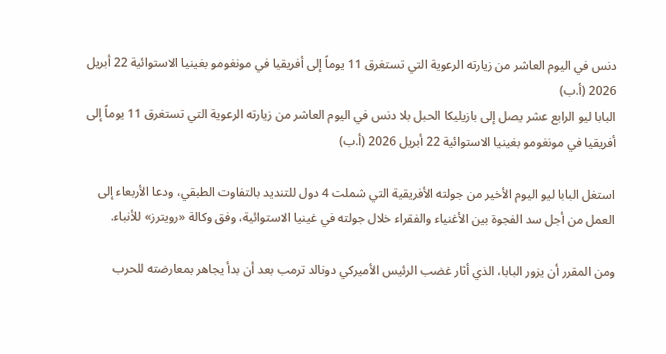دنس في اليوم العاشر من زيارته الرعوية التي تستغرق 11 يوماً إلى أفريقيا في مونغومو بغينيا الاستوائية 22 أبريل 2026 (أ.ب)
البابا ليو الرابع عشر يصل إلى بازيليكا الحبل بلا دنس في اليوم العاشر من زيارته الرعوية التي تستغرق 11 يوماً إلى أفريقيا في مونغومو بغينيا الاستوائية 22 أبريل 2026 (أ.ب)

استغل البابا ليو اليوم الأخير من جولته الأفريقية التي شملت 4 دول للتنديد بالتفاوت الطبقي، ودعا الأربعاء إلى العمل من أجل سد الفجوة بين الأغنياء والفقراء خلال جولته في غينيا الاستوائية، وفق وكالة «رويترز» للأنباء.

ومن المقرر أن يزور البابا، الذي أثار غضب الرئيس الأميركي دونالد ترمب بعد أن بدأ يجاهر بمعارضته للحرب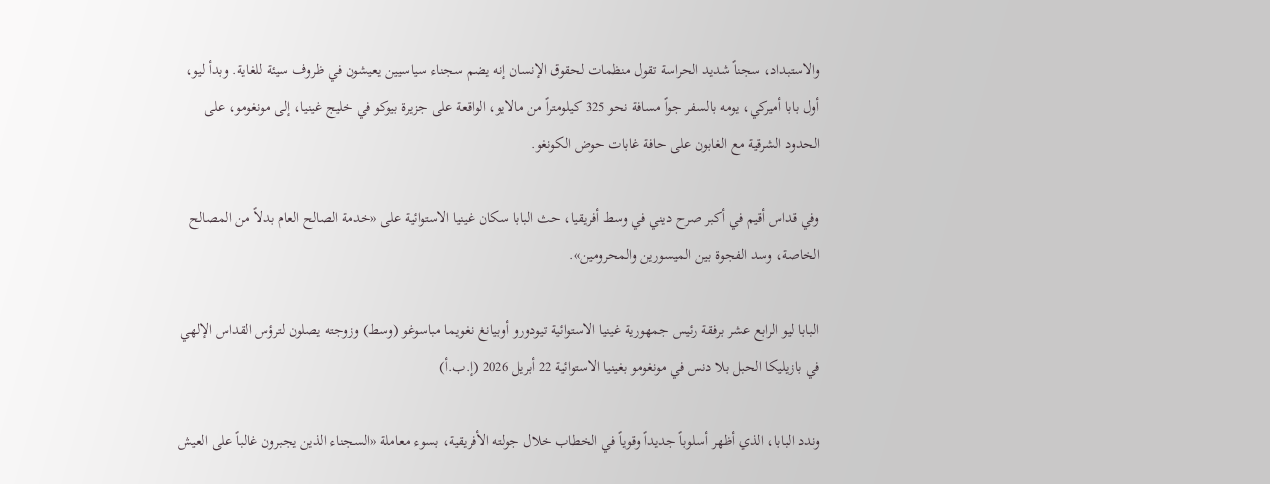والاستبداد، سجناً شديد الحراسة تقول منظمات لحقوق الإنسان إنه يضم سجناء سياسيين يعيشون في ظروف سيئة للغاية. وبدأ ليو، أول بابا أميركي، يومه بالسفر جواً مسافة نحو 325 كيلومتراً من مالايو، الواقعة على جزيرة بيوكو في خليج غينيا، إلى مونغومو، على الحدود الشرقية مع الغابون على حافة غابات حوض الكونغو.

وفي قداس أقيم في أكبر صرح ديني في وسط أفريقيا، حث البابا سكان غينيا الاستوائية على «خدمة الصالح العام بدلاً من المصالح الخاصة، وسد الفجوة بين الميسورين والمحرومين».

البابا ليو الرابع عشر برفقة رئيس جمهورية غينيا الاستوائية تيودورو أوبيانغ نغويما مباسوغو (وسط) وزوجته يصلون لترؤس القداس الإلهي في بازيليكا الحبل بلا دنس في مونغومو بغينيا الاستوائية 22 أبريل 2026 (إ.ب.أ)

وندد البابا، الذي أظهر أسلوباً جديداً وقوياً في الخطاب خلال جولته الأفريقية، بسوء معاملة «السجناء الذين يجبرون غالباً على العيش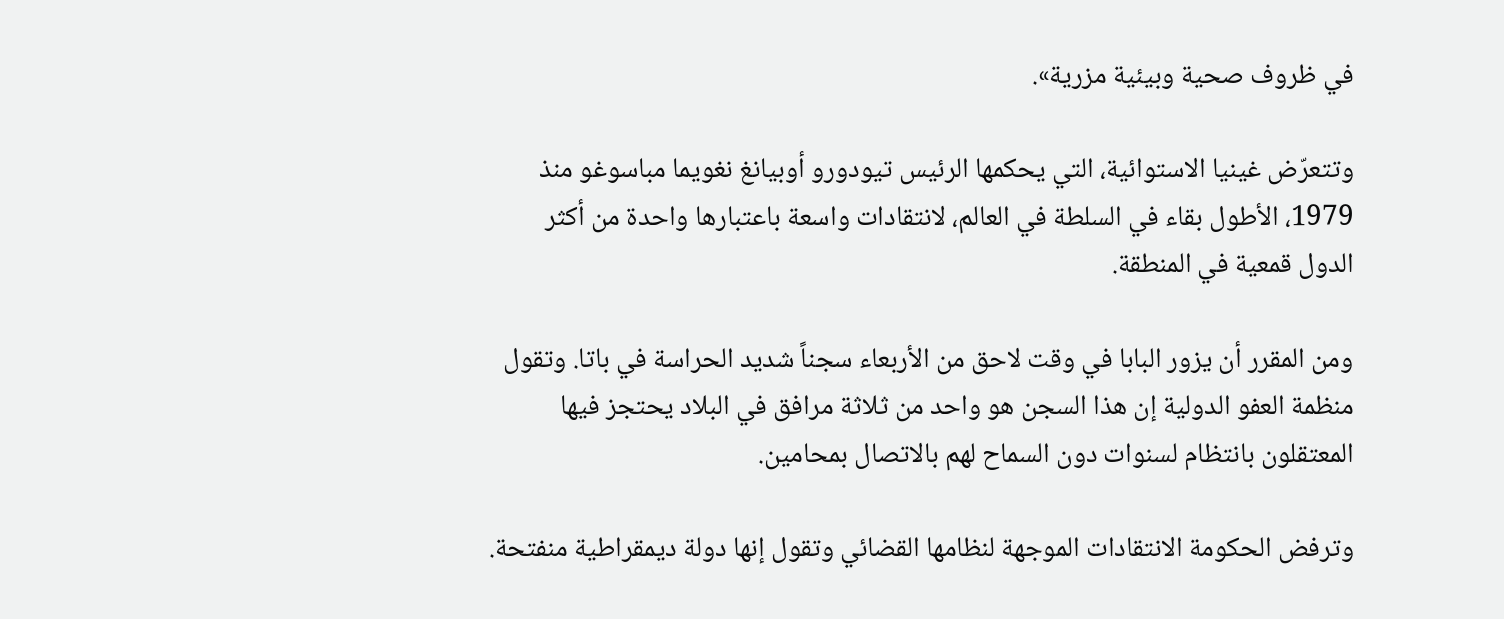في ظروف صحية وبيئية مزرية».

وتتعرّض غينيا الاستوائية، التي يحكمها الرئيس تيودورو أوبيانغ نغويما مباسوغو منذ 1979، الأطول بقاء في السلطة في العالم، لانتقادات واسعة باعتبارها واحدة من أكثر الدول قمعية في المنطقة.

ومن المقرر أن يزور البابا في وقت لاحق من الأربعاء سجناً شديد الحراسة في باتا. وتقول منظمة العفو الدولية إن هذا السجن هو واحد من ثلاثة مرافق في البلاد يحتجز فيها المعتقلون بانتظام لسنوات دون السماح لهم بالاتصال بمحامين.

وترفض الحكومة الانتقادات الموجهة لنظامها القضائي وتقول إنها دولة ديمقراطية منفتحة.